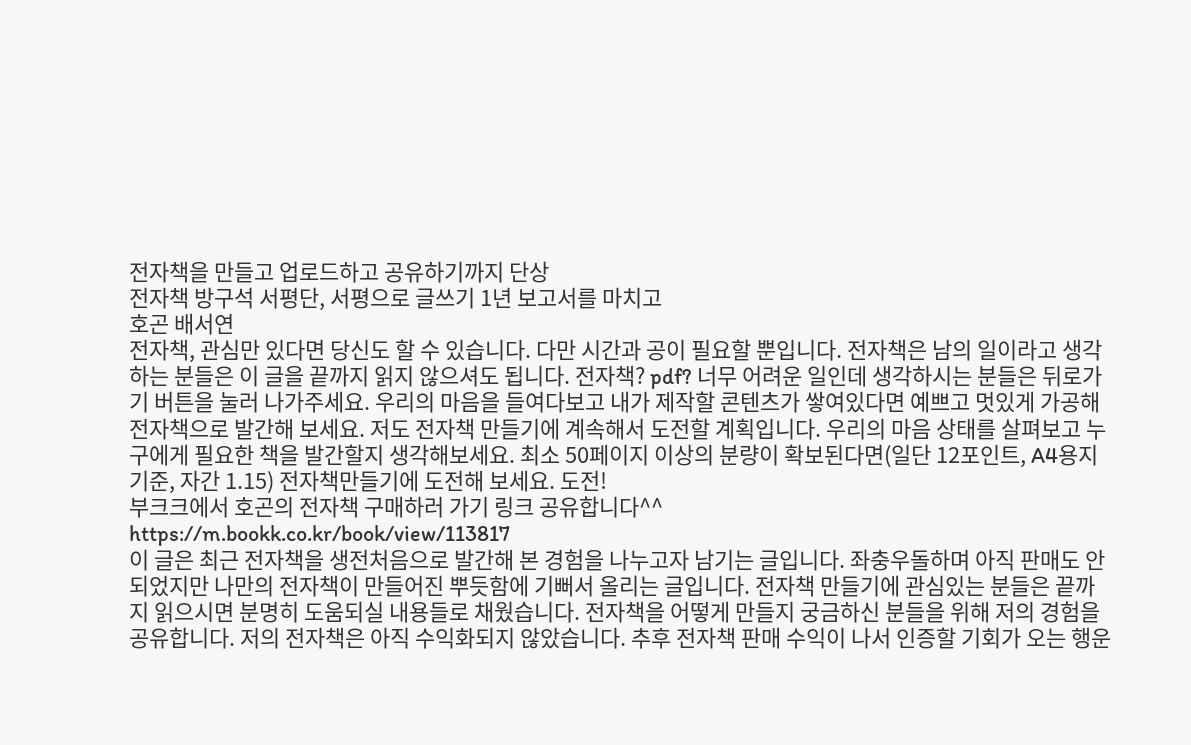전자책을 만들고 업로드하고 공유하기까지 단상
전자책 방구석 서평단, 서평으로 글쓰기 1년 보고서를 마치고
호곤 배서연
전자책, 관심만 있다면 당신도 할 수 있습니다. 다만 시간과 공이 필요할 뿐입니다. 전자책은 남의 일이라고 생각하는 분들은 이 글을 끝까지 읽지 않으셔도 됩니다. 전자책? pdf? 너무 어려운 일인데 생각하시는 분들은 뒤로가기 버튼을 눌러 나가주세요. 우리의 마음을 들여다보고 내가 제작할 콘텐츠가 쌓여있다면 예쁘고 멋있게 가공해 전자책으로 발간해 보세요. 저도 전자책 만들기에 계속해서 도전할 계획입니다. 우리의 마음 상태를 살펴보고 누구에게 필요한 책을 발간할지 생각해보세요. 최소 50페이지 이상의 분량이 확보된다면(일단 12포인트, A4용지 기준, 자간 1.15) 전자책만들기에 도전해 보세요. 도전!
부크크에서 호곤의 전자책 구매하러 가기 링크 공유합니다^^
https://m.bookk.co.kr/book/view/113817
이 글은 최근 전자책을 생전처음으로 발간해 본 경험을 나누고자 남기는 글입니다. 좌충우돌하며 아직 판매도 안되었지만 나만의 전자책이 만들어진 뿌듯함에 기뻐서 올리는 글입니다. 전자책 만들기에 관심있는 분들은 끝까지 읽으시면 분명히 도움되실 내용들로 채웠습니다. 전자책을 어떻게 만들지 궁금하신 분들을 위해 저의 경험을 공유합니다. 저의 전자책은 아직 수익화되지 않았습니다. 추후 전자책 판매 수익이 나서 인증할 기회가 오는 행운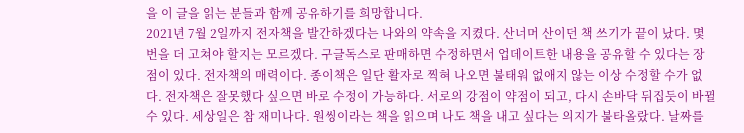을 이 글을 읽는 분들과 함께 공유하기를 희망합니다.
2021년 7월 2일까지 전자책을 발간하겠다는 나와의 약속을 지켰다. 산너머 산이던 책 쓰기가 끝이 났다. 몇 번을 더 고쳐야 할지는 모르겠다. 구글독스로 판매하면 수정하면서 업데이트한 내용을 공유할 수 있다는 장점이 있다. 전자책의 매력이다. 종이책은 일단 활자로 찍혀 나오면 불태워 없애지 않는 이상 수정할 수가 없다. 전자책은 잘못했다 싶으면 바로 수정이 가능하다. 서로의 강점이 약점이 되고, 다시 손바닥 뒤집듯이 바뀔 수 있다. 세상일은 참 재미나다. 원씽이라는 책을 읽으며 나도 책을 내고 싶다는 의지가 불타올랐다. 날짜를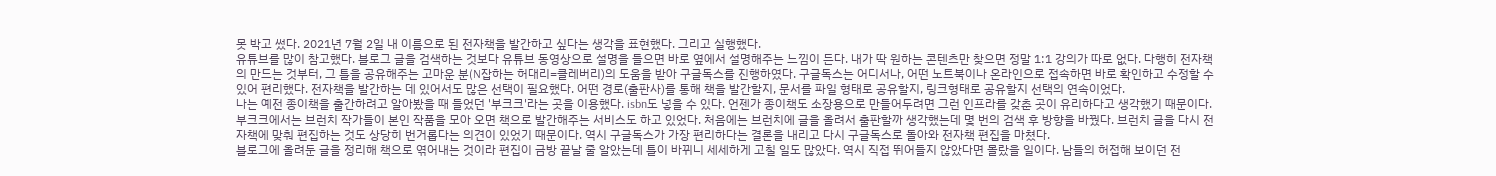못 박고 썼다. 2021년 7월 2일 내 이름으로 된 전자책을 발간하고 싶다는 생각을 표현했다. 그리고 실행했다.
유튜브를 많이 참고했다. 블로그 글을 검색하는 것보다 유튜브 동영상으로 설명을 들으면 바로 옆에서 설명해주는 느낌이 든다. 내가 딱 원하는 콘텐츠만 찾으면 정말 1:1 강의가 따로 없다. 다행히 전자책의 만드는 것부터, 그 틀을 공유해주는 고마운 분(N잡하는 허대리=클레버리)의 도움을 받아 구글독스를 진행하였다. 구글독스는 어디서나, 어떤 노트북이나 온라인으로 접속하면 바로 확인하고 수정할 수 있어 편리했다. 전자책을 발간하는 데 있어서도 많은 선택이 필요했다. 어떤 경로(출판사)를 통해 책을 발간할지, 문서를 파일 형태로 공유할지, 링크형태로 공유할지 선택의 연속이었다.
나는 예전 종이책을 출간하려고 알아봤을 때 들었던 '부크크'라는 곳을 이용했다. isbn도 넣을 수 있다. 언젠가 종이책도 소장용으로 만들어두려면 그런 인프라를 갖춘 곳이 유리하다고 생각했기 때문이다. 부크크에서는 브런치 작가들이 본인 작품을 모아 오면 책으로 발간해주는 서비스도 하고 있었다. 처음에는 브런치에 글을 올려서 출판할까 생각했는데 몇 번의 검색 후 방향을 바꿨다. 브런치 글을 다시 전자책에 맞춰 편집하는 것도 상당히 번거롭다는 의견이 있었기 때문이다. 역시 구글독스가 가장 편리하다는 결론을 내리고 다시 구글독스로 돌아와 전자책 편집을 마쳤다.
블로그에 올려둔 글을 정리해 책으로 엮어내는 것이라 편집이 금방 끝날 줄 알았는데 틀이 바뀌니 세세하게 고칠 일도 많았다. 역시 직접 뛰어들지 않았다면 몰랐을 일이다. 남들의 허접해 보이던 전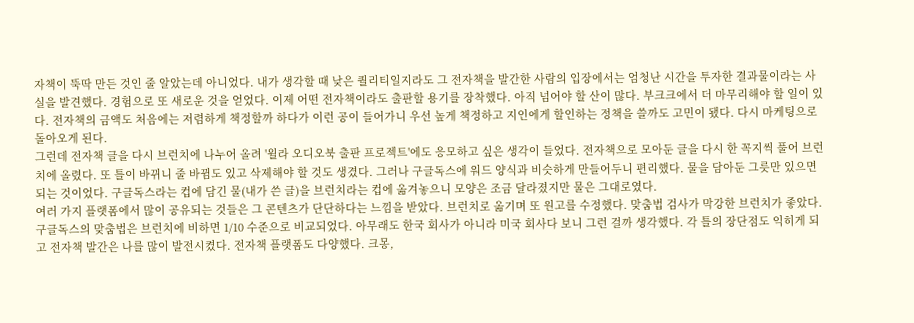자책이 뚝딱 만든 것인 줄 알았는데 아니었다. 내가 생각할 때 낮은 퀄리티일지라도 그 전자책을 발간한 사람의 입장에서는 엄청난 시간을 투자한 결과물이라는 사실을 발견했다. 경험으로 또 새로운 것을 얻었다. 이제 어떤 전자책이라도 출판할 용기를 장착했다. 아직 넘어야 할 산이 많다. 부크크에서 더 마무리해야 할 일이 있다. 전자책의 금액도 처음에는 저렴하게 책정할까 하다가 이런 공이 들어가니 우선 높게 책정하고 지인에게 할인하는 정책을 쓸까도 고민이 됐다. 다시 마케팅으로 돌아오게 된다.
그런데 전자책 글을 다시 브런치에 나누어 올려 '윌라 오디오북 출판 프로젝트'에도 응모하고 싶은 생각이 들었다. 전자책으로 모아둔 글을 다시 한 꼭지씩 풀어 브런치에 올렸다. 또 틀이 바뀌니 줄 바뀜도 있고 삭제해야 할 것도 생겼다. 그러나 구글독스에 워드 양식과 비슷하게 만들어두니 편리했다. 물을 담아둔 그릇만 있으면 되는 것이었다. 구글독스라는 컵에 담긴 물(내가 쓴 글)을 브런치라는 컵에 옮겨놓으니 모양은 조금 달라졌지만 물은 그대로였다.
여러 가지 플랫폼에서 많이 공유되는 것들은 그 콘텐츠가 단단하다는 느낌을 받았다. 브런치로 옮기며 또 원고를 수정했다. 맞춤법 검사가 막강한 브런치가 좋았다. 구글독스의 맞춤법은 브런치에 비하면 1/10 수준으로 비교되었다. 아무래도 한국 회사가 아니라 미국 회사다 보니 그런 걸까 생각했다. 각 틀의 장단점도 익히게 되고 전자책 발간은 나를 많이 발전시켰다. 전자책 플랫폼도 다양했다. 크몽,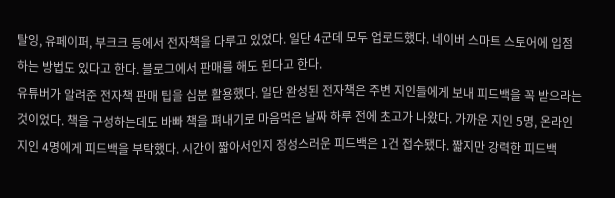탈잉, 유페이퍼, 부크크 등에서 전자책을 다루고 있었다. 일단 4군데 모두 업로드했다. 네이버 스마트 스토어에 입점하는 방법도 있다고 한다. 블로그에서 판매를 해도 된다고 한다.
유튜버가 알려준 전자책 판매 팁을 십분 활용했다. 일단 완성된 전자책은 주변 지인들에게 보내 피드백을 꼭 받으라는 것이었다. 책을 구성하는데도 바빠 책을 펴내기로 마음먹은 날짜 하루 전에 초고가 나왔다. 가까운 지인 5명, 온라인 지인 4명에게 피드백을 부탁했다. 시간이 짧아서인지 정성스러운 피드백은 1건 접수됐다. 짧지만 강력한 피드백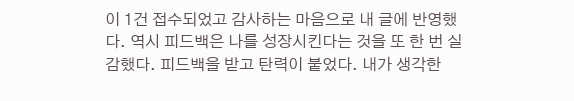이 1건 접수되었고 감사하는 마음으로 내 글에 반영했다. 역시 피드백은 나를 성장시킨다는 것을 또 한 번 실감했다. 피드백을 받고 탄력이 붙었다. 내가 생각한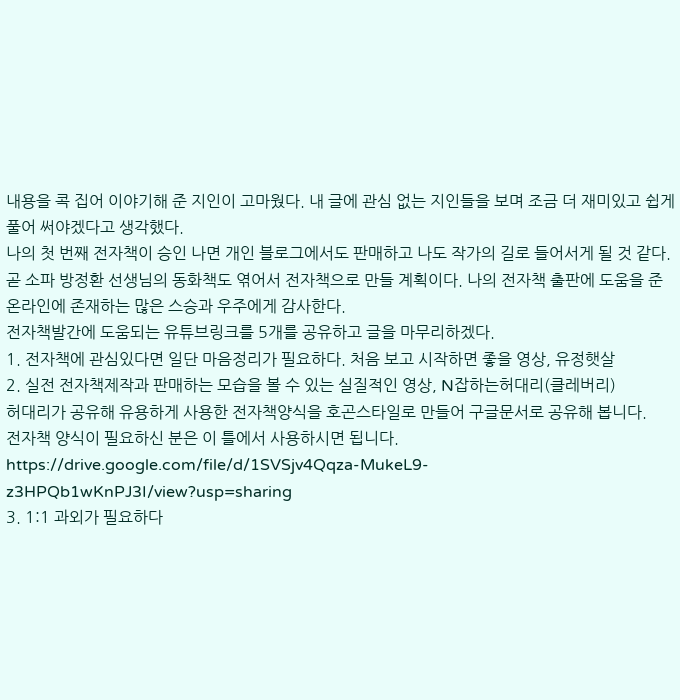내용을 콕 집어 이야기해 준 지인이 고마웠다. 내 글에 관심 없는 지인들을 보며 조금 더 재미있고 쉽게 풀어 써야겠다고 생각했다.
나의 첫 번째 전자책이 승인 나면 개인 블로그에서도 판매하고 나도 작가의 길로 들어서게 될 것 같다. 곧 소파 방정환 선생님의 동화책도 엮어서 전자책으로 만들 계획이다. 나의 전자책 출판에 도움을 준 온라인에 존재하는 많은 스승과 우주에게 감사한다.
전자책발간에 도움되는 유튜브링크를 5개를 공유하고 글을 마무리하겠다.
1. 전자책에 관심있다면 일단 마음정리가 필요하다. 처음 보고 시작하면 좋을 영상, 유정햇살
2. 실전 전자책제작과 판매하는 모습을 볼 수 있는 실질적인 영상, N잡하는허대리(클레버리)
허대리가 공유해 유용하게 사용한 전자책양식을 호곤스타일로 만들어 구글문서로 공유해 봅니다.
전자책 양식이 필요하신 분은 이 틀에서 사용하시면 됩니다.
https://drive.google.com/file/d/1SVSjv4Qqza-MukeL9-z3HPQb1wKnPJ3I/view?usp=sharing
3. 1:1 과외가 필요하다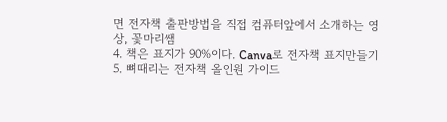면 전자책 출판방법을 직접 컴퓨터앞에서 소개하는 영상, 꽃마리쌤
4. 책은 표지가 90%이다. Canva로 전자책 표지만들기
5. 뼈때리는 전자책 올인원 가이드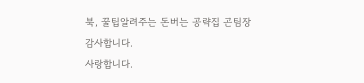북, 꿀팁알려주는 돈버는 공략집 곤팀장
감사합니다.
사랑합니다.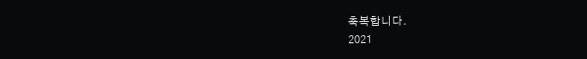축복합니다.
2021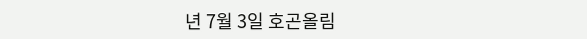년 7월 3일 호곤올림